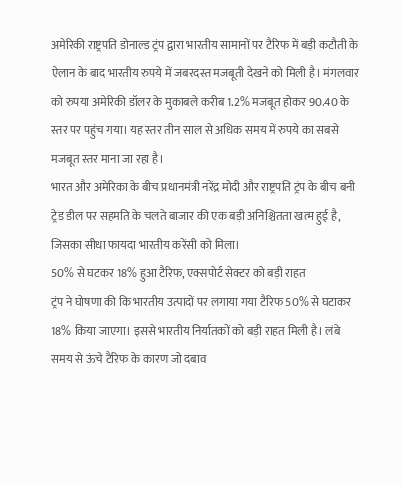अमेरिकी राष्ट्रपति डोनाल्ड ट्रंप द्वारा भारतीय सामानों पर टैरिफ में बड़ी कटौती के ऐलान के बाद भारतीय रुपये में जबरदस्त मजबूती देखने को मिली है। मंगलवार को रुपया अमेरिकी डॉलर के मुकाबले करीब 1.2% मजबूत होकर 90.40 के स्तर पर पहुंच गया। यह स्तर तीन साल से अधिक समय में रुपये का सबसे मजबूत स्तर माना जा रहा है।
भारत और अमेरिका के बीच प्रधानमंत्री नरेंद्र मोदी और राष्ट्रपति ट्रंप के बीच बनी ट्रेड डील पर सहमति के चलते बाजार की एक बड़ी अनिश्चितता खत्म हुई है, जिसका सीधा फायदा भारतीय करेंसी को मिला।
50% से घटकर 18% हुआ टैरिफ, एक्सपोर्ट सेक्टर को बड़ी राहत
ट्रंप ने घोषणा की कि भारतीय उत्पादों पर लगाया गया टैरिफ 50% से घटाकर 18% किया जाएगा। इससे भारतीय निर्यातकों को बड़ी राहत मिली है। लंबे समय से ऊंचे टैरिफ के कारण जो दबाव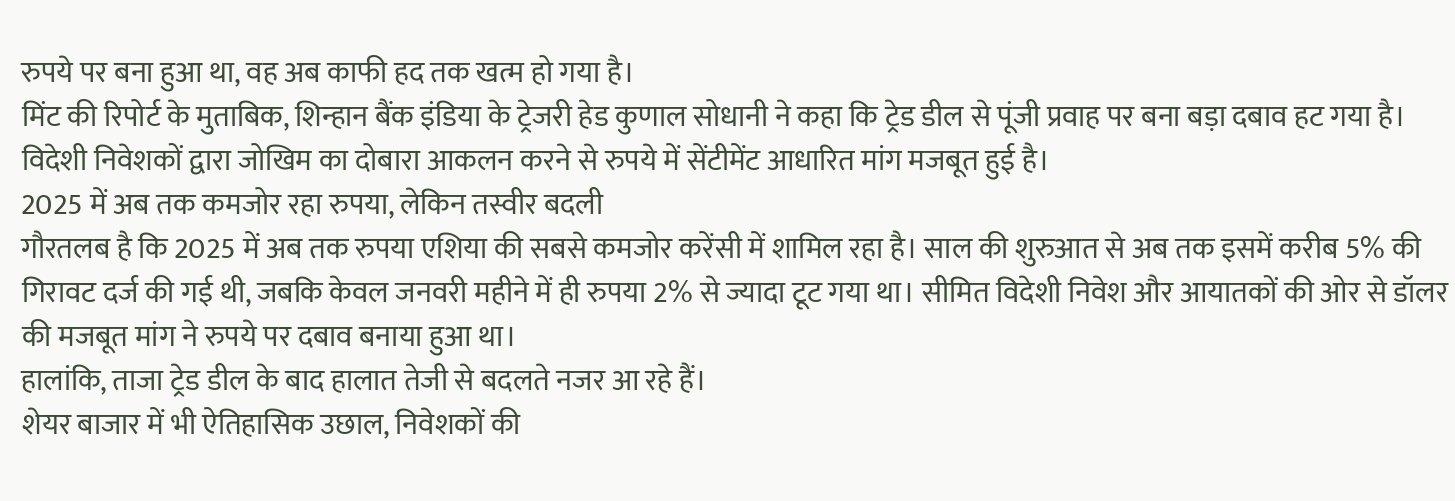रुपये पर बना हुआ था, वह अब काफी हद तक खत्म हो गया है।
मिंट की रिपोर्ट के मुताबिक, शिन्हान बैंक इंडिया के ट्रेजरी हेड कुणाल सोधानी ने कहा कि ट्रेड डील से पूंजी प्रवाह पर बना बड़ा दबाव हट गया है। विदेशी निवेशकों द्वारा जोखिम का दोबारा आकलन करने से रुपये में सेंटीमेंट आधारित मांग मजबूत हुई है।
2025 में अब तक कमजोर रहा रुपया, लेकिन तस्वीर बदली
गौरतलब है कि 2025 में अब तक रुपया एशिया की सबसे कमजोर करेंसी में शामिल रहा है। साल की शुरुआत से अब तक इसमें करीब 5% की गिरावट दर्ज की गई थी, जबकि केवल जनवरी महीने में ही रुपया 2% से ज्यादा टूट गया था। सीमित विदेशी निवेश और आयातकों की ओर से डॉलर की मजबूत मांग ने रुपये पर दबाव बनाया हुआ था।
हालांकि, ताजा ट्रेड डील के बाद हालात तेजी से बदलते नजर आ रहे हैं।
शेयर बाजार में भी ऐतिहासिक उछाल, निवेशकों की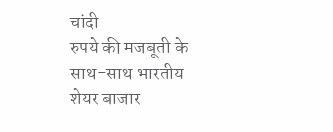चांदी
रुपये की मजबूती के साथ-साथ भारतीय शेयर बाजार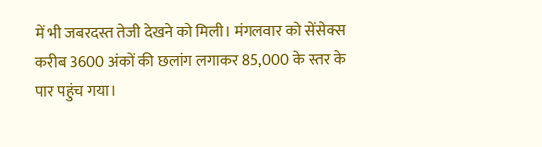में भी जबरदस्त तेजी देखने को मिली। मंगलवार को सेंसेक्स करीब 3600 अंकों की छलांग लगाकर 85,000 के स्तर के पार पहुंच गया।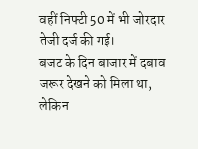वहीं निफ्टी 50 में भी जोरदार तेजी दर्ज की गई।
बजट के दिन बाजार में दबाव जरूर देखने को मिला था, लेकिन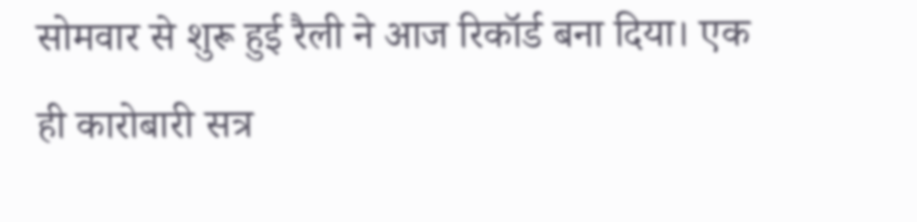सोमवार से शुरू हुई रैली ने आज रिकॉर्ड बना दिया। एक ही कारोबारी सत्र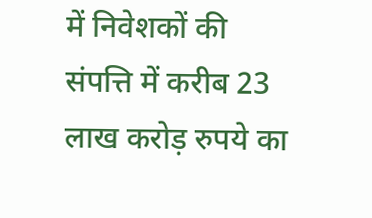में निवेशकों की संपत्ति में करीब 23 लाख करोड़ रुपये का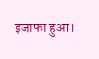इजाफा हुआ।